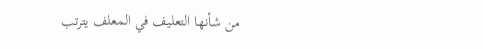من شأنها التعليف في المعلف يترتب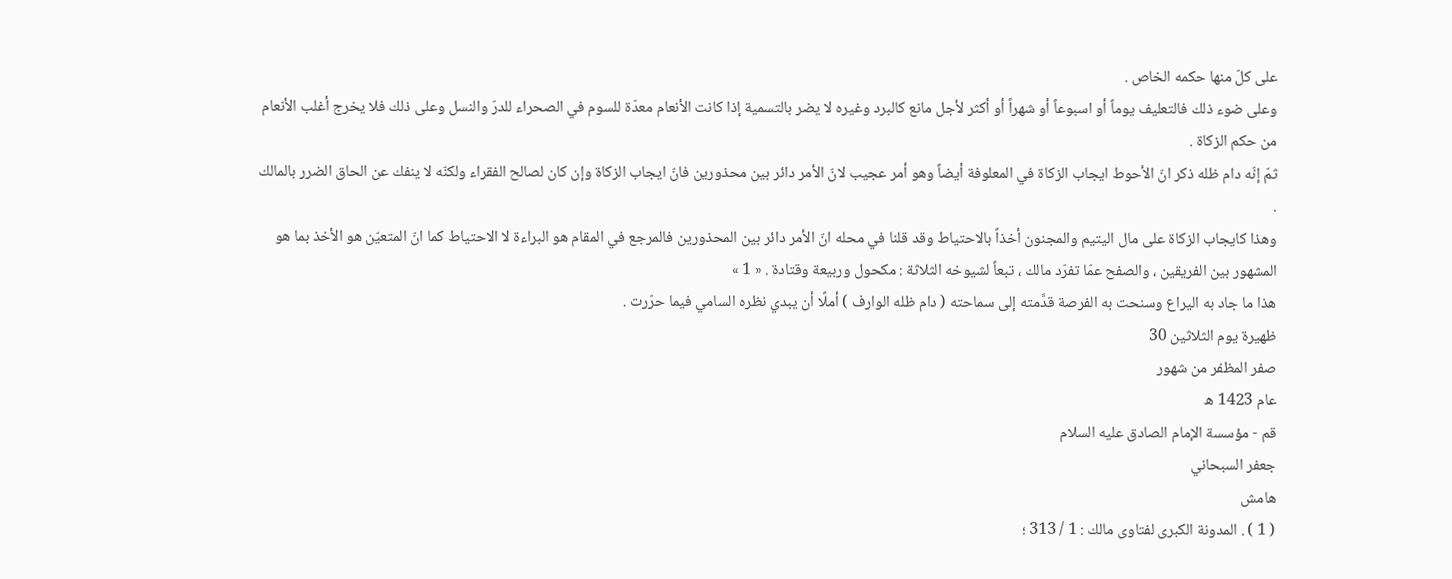على كلّ منها حكمه الخاص .
وعلى ضوء ذلك فالتعليف يوماً أو اسبوعاً أو شهراً أو أكثر لأجل مانع كالبرد وغيره لا يضر بالتسمية إذا كانت الأنعام معدّة للسوم في الصحراء للدرّ والنسل وعلى ذلك فلا يخرج أغلب الأنعام من حكم الزكاة .
ثمّ إنّه دام ظله ذكر انّ الأحوط ايجاب الزكاة في المعلوفة أيضاً وهو أمر عجيب لانّ الأمر دائر بين محذورين فانّ ايجاب الزكاة وإن كان لصالح الفقراء ولكنّه لا ينفك عن الحاق الضرر بالمالك .
وهذا كايجاب الزكاة على مال اليتيم والمجنون أخذاً بالاحتياط وقد قلنا في محله انّ الأمر دائر بين المحذورين فالمرجع في المقام هو البراءة لا الاحتياط كما انّ المتعيّن هو الأخذ بما هو المشهور بين الفريقين ، والصفح عمّا تفرّد مالك ، تبعاً لشيوخه الثلاثة : مكحول وربيعة وقتادة . « 1 »
هذا ما جاد به اليراع وسنحت به الفرصة قدَّمته إلى سماحته ( دام ظله الوارف ) أملًا أن يبدي نظره السامي فيما حرّرت .
ظهيرة يوم الثلاثين 30
صفر المظفر من شهور
عام 1423 ه
قم - مؤسسة الإمام الصادق عليه السلام
جعفر السبحاني
هامش
( 1 ) . المدونة الكبرى لفتاوى مالك : 1 / 313 ؛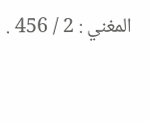المغني : 2 / 456 .